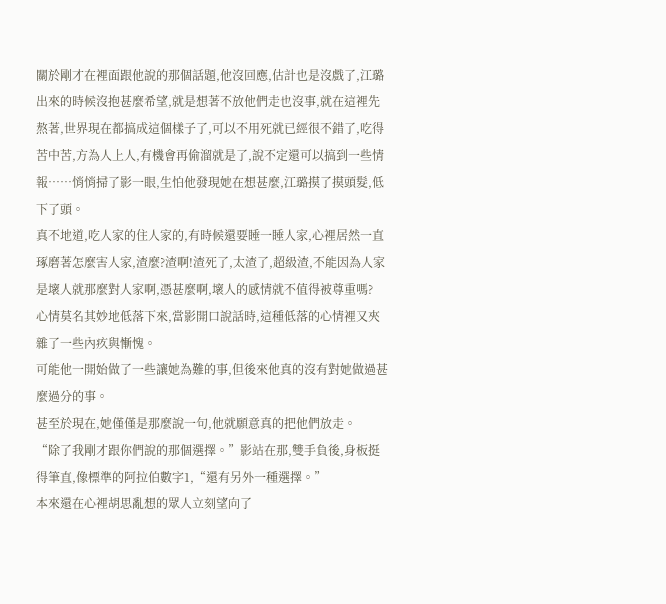關於剛才在裡面跟他說的那個話題,他沒回應,估計也是沒戲了,江璐出來的時候沒抱甚麼希望,就是想著不放他們走也沒事,就在這裡先熬著,世界現在都搞成這個樣子了,可以不用死就已經很不錯了,吃得苦中苦,方為人上人,有機會再偷溜就是了,說不定還可以搞到一些情報……悄悄掃了影一眼,生怕他發現她在想甚麼,江璐摸了摸頭髮,低下了頭。
真不地道,吃人家的住人家的,有時候還要睡一睡人家,心裡居然一直琢磨著怎麼害人家,渣麼?渣啊!渣死了,太渣了,超級渣,不能因為人家是壞人就那麼對人家啊,憑甚麼啊,壞人的感情就不值得被尊重嗎?
心情莫名其妙地低落下來,當影開口說話時,這種低落的心情裡又夾雜了一些內疚與慚愧。
可能他一開始做了一些讓她為難的事,但後來他真的沒有對她做過甚麼過分的事。
甚至於現在,她僅僅是那麼說一句,他就願意真的把他們放走。
“除了我剛才跟你們說的那個選擇。”影站在那,雙手負後,身板挺得筆直,像標準的阿拉伯數字1,“還有另外一種選擇。”
本來還在心裡胡思亂想的眾人立刻望向了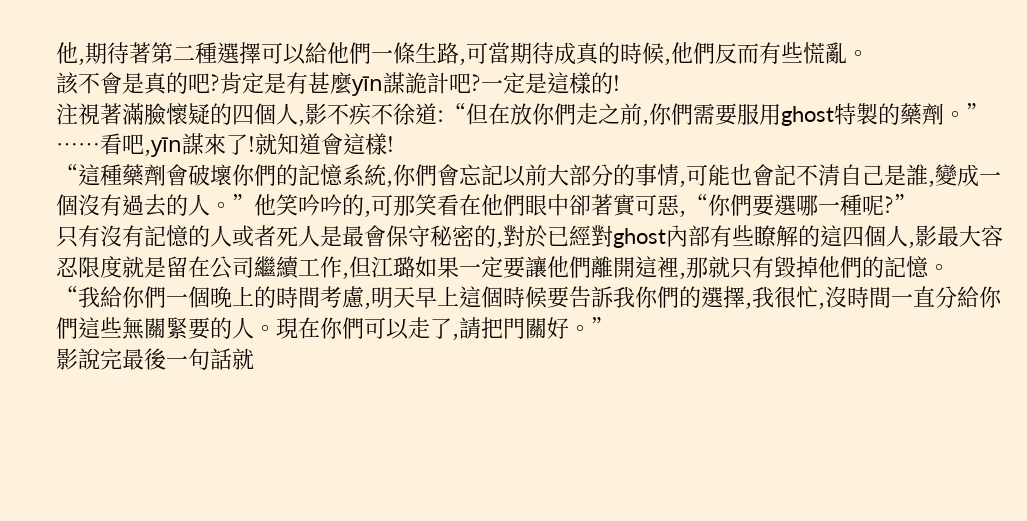他,期待著第二種選擇可以給他們一條生路,可當期待成真的時候,他們反而有些慌亂。
該不會是真的吧?肯定是有甚麼yīn謀詭計吧?一定是這樣的!
注視著滿臉懷疑的四個人,影不疾不徐道:“但在放你們走之前,你們需要服用ghost特製的藥劑。”
……看吧,yīn謀來了!就知道會這樣!
“這種藥劑會破壞你們的記憶系統,你們會忘記以前大部分的事情,可能也會記不清自己是誰,變成一個沒有過去的人。”他笑吟吟的,可那笑看在他們眼中卻著實可惡,“你們要選哪一種呢?”
只有沒有記憶的人或者死人是最會保守秘密的,對於已經對ghost內部有些瞭解的這四個人,影最大容忍限度就是留在公司繼續工作,但江璐如果一定要讓他們離開這裡,那就只有毀掉他們的記憶。
“我給你們一個晚上的時間考慮,明天早上這個時候要告訴我你們的選擇,我很忙,沒時間一直分給你們這些無關緊要的人。現在你們可以走了,請把門關好。”
影說完最後一句話就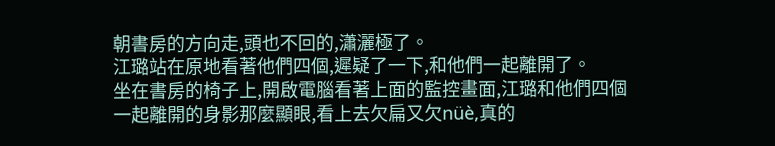朝書房的方向走,頭也不回的,瀟灑極了。
江璐站在原地看著他們四個,遲疑了一下,和他們一起離開了。
坐在書房的椅子上,開啟電腦看著上面的監控畫面,江璐和他們四個一起離開的身影那麼顯眼,看上去欠扁又欠nüè,真的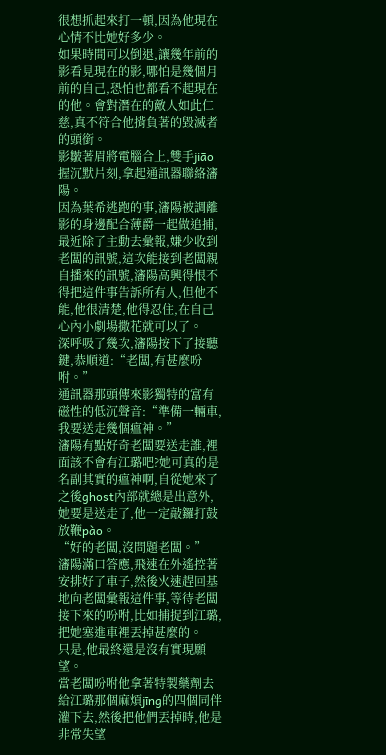很想抓起來打一頓,因為他現在心情不比她好多少。
如果時間可以倒退,讓幾年前的影看見現在的影,哪怕是幾個月前的自己,恐怕也都看不起現在的他。會對潛在的敵人如此仁慈,真不符合他揹負著的毀滅者的頭銜。
影皺著眉將電腦合上,雙手jiāo握沉默片刻,拿起通訊器聯絡瀋陽。
因為葉希逃跑的事,瀋陽被調離影的身邊配合薄爵一起做追捕,最近除了主動去彙報,嫌少收到老闆的訊號,這次能接到老闆親自播來的訊號,瀋陽高興得恨不得把這件事告訴所有人,但他不能,他很清楚,他得忍住,在自己心內小劇場撒花就可以了。
深呼吸了幾次,瀋陽按下了接聽鍵,恭順道:“老闆,有甚麼吩咐。”
通訊器那頭傳來影獨特的富有磁性的低沉聲音:“準備一輛車,我要送走幾個瘟神。”
瀋陽有點好奇老闆要送走誰,裡面該不會有江璐吧?她可真的是名副其實的瘟神啊,自從她來了之後ghost內部就總是出意外,她要是送走了,他一定敲鑼打鼓放鞭pào。
“好的老闆,沒問題老闆。”
瀋陽滿口答應,飛速在外遙控著安排好了車子,然後火速趕回基地向老闆彙報這件事,等待老闆接下來的吩咐,比如捕捉到江璐,把她塞進車裡丟掉甚麼的。
只是,他最終還是沒有實現願望。
當老闆吩咐他拿著特製藥劑去給江璐那個麻煩jīng的四個同伴灌下去,然後把他們丟掉時,他是非常失望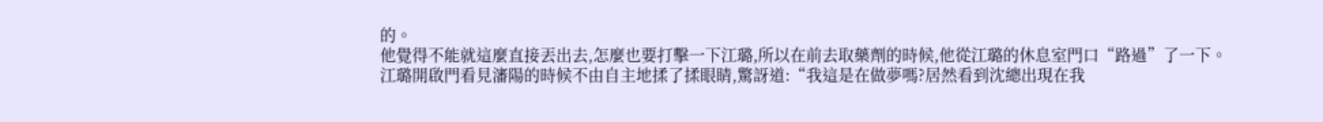的。
他覺得不能就這麼直接丟出去,怎麼也要打擊一下江璐,所以在前去取藥劑的時候,他從江璐的休息室門口“路過”了一下。
江璐開啟門看見瀋陽的時候不由自主地揉了揉眼睛,驚訝道:“我這是在做夢嗎?居然看到沈總出現在我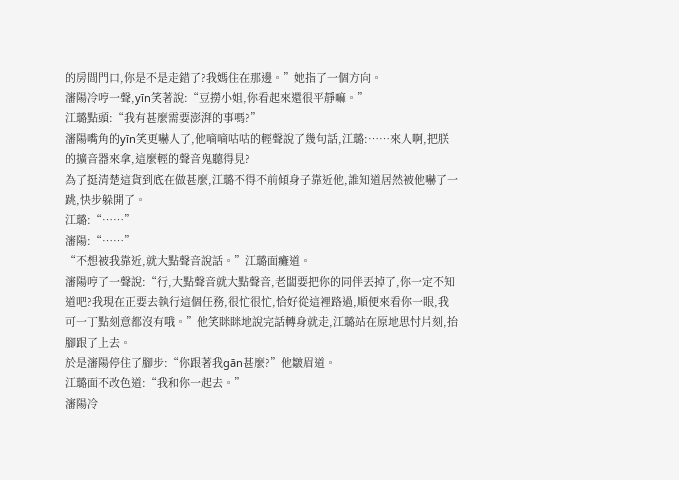的房間門口,你是不是走錯了?我媽住在那邊。”她指了一個方向。
瀋陽冷哼一聲,yīn笑著說:“豆撈小姐,你看起來還很平靜嘛。”
江璐點頭:“我有甚麼需要澎湃的事嗎?”
瀋陽嘴角的yīn笑更嚇人了,他嘀嘀咕咕的輕聲說了幾句話,江璐:……來人啊,把朕的擴音器來拿,這麼輕的聲音鬼聽得見?
為了挺清楚這貨到底在做甚麼,江璐不得不前傾身子靠近他,誰知道居然被他嚇了一跳,快步躲開了。
江璐:“……”
瀋陽:“……”
“不想被我靠近,就大點聲音說話。”江璐面癱道。
瀋陽哼了一聲說:“行,大點聲音就大點聲音,老闆要把你的同伴丟掉了,你一定不知道吧?我現在正要去執行這個任務,很忙很忙,恰好從這裡路過,順便來看你一眼,我可一丁點刻意都沒有哦。”他笑眯眯地說完話轉身就走,江璐站在原地思忖片刻,抬腳跟了上去。
於是瀋陽停住了腳步:“你跟著我gān甚麼?”他皺眉道。
江璐面不改色道:“我和你一起去。”
瀋陽冷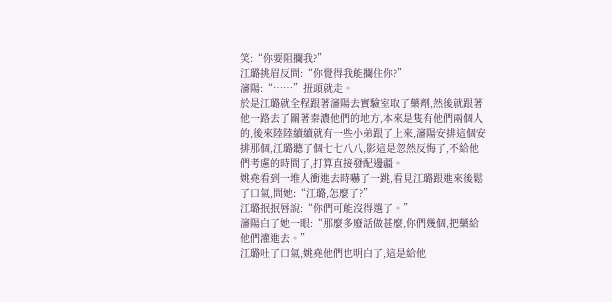笑:“你要阻攔我?”
江璐挑眉反問:“你覺得我能攔住你?”
瀋陽:“……”扭頭就走。
於是江璐就全程跟著瀋陽去實驗室取了藥劑,然後就跟著他一路去了關著秦濃他們的地方,本來是隻有他們兩個人的,後來陸陸續續就有一些小弟跟了上來,瀋陽安排這個安排那個,江璐聽了個七七八八,影這是忽然反悔了,不給他們考慮的時間了,打算直接發配邊疆。
姚堯看到一堆人衝進去時嚇了一跳,看見江璐跟進來後鬆了口氣,問她:“江璐,怎麼了?”
江璐抿抿唇說:“你們可能沒得選了。”
瀋陽白了她一眼:“那麼多廢話做甚麼,你們幾個,把藥給他們灌進去。”
江璐吐了口氣,姚堯他們也明白了,這是給他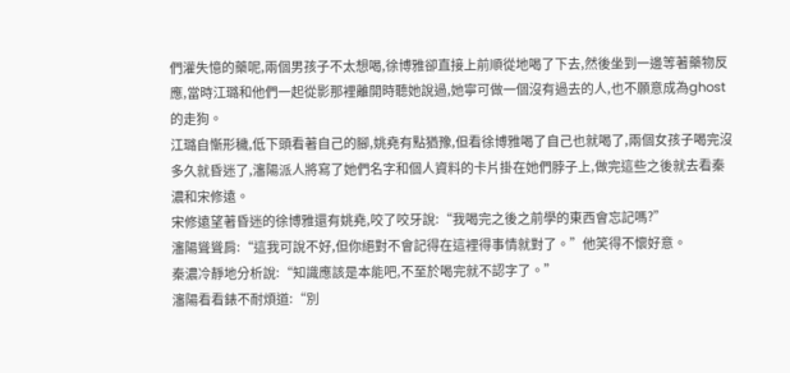們灌失憶的藥呢,兩個男孩子不太想喝,徐博雅卻直接上前順從地喝了下去,然後坐到一邊等著藥物反應,當時江璐和他們一起從影那裡離開時聽她說過,她寧可做一個沒有過去的人,也不願意成為ghost的走狗。
江璐自慚形穢,低下頭看著自己的腳,姚堯有點猶豫,但看徐博雅喝了自己也就喝了,兩個女孩子喝完沒多久就昏迷了,瀋陽派人將寫了她們名字和個人資料的卡片掛在她們脖子上,做完這些之後就去看秦濃和宋修遠。
宋修遠望著昏迷的徐博雅還有姚堯,咬了咬牙說:“我喝完之後之前學的東西會忘記嗎?”
瀋陽聳聳肩:“這我可說不好,但你絕對不會記得在這裡得事情就對了。”他笑得不懷好意。
秦濃冷靜地分析說:“知識應該是本能吧,不至於喝完就不認字了。”
瀋陽看看錶不耐煩道:“別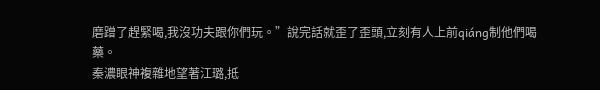磨蹭了趕緊喝,我沒功夫跟你們玩。”說完話就歪了歪頭,立刻有人上前qiáng制他們喝藥。
秦濃眼神複雜地望著江璐,抵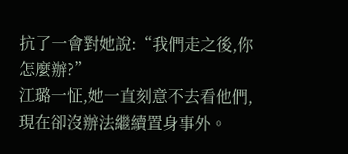抗了一會對她說:“我們走之後,你怎麼辦?”
江璐一怔,她一直刻意不去看他們,現在卻沒辦法繼續置身事外。